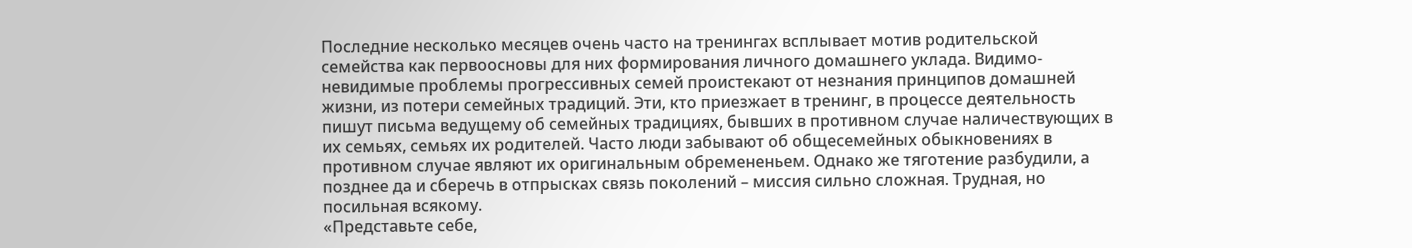Последние несколько месяцев очень часто на тренингах всплывает мотив родительской семейства как первоосновы для них формирования личного домашнего уклада. Видимо-невидимые проблемы прогрессивных семей проистекают от незнания принципов домашней жизни, из потери семейных традиций. Эти, кто приезжает в тренинг, в процессе деятельность пишут письма ведущему об семейных традициях, бывших в противном случае наличествующих в их семьях, семьях их родителей. Часто люди забывают об общесемейных обыкновениях в противном случае являют их оригинальным обремененьем. Однако же тяготение разбудили, а позднее да и сберечь в отпрысках связь поколений – миссия сильно сложная. Трудная, но посильная всякому.
«Представьте себе,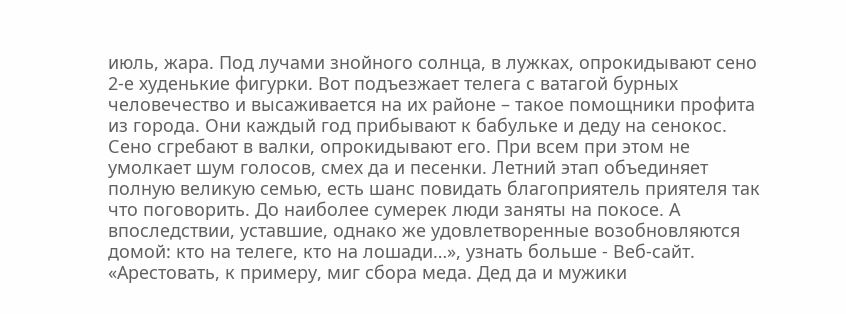июль, жара. Под лучами знойного солнца, в лужках, опрокидывают сено 2-е худенькие фигурки. Вот подъезжает телега с ватагой бурных человечество и высаживается на их районе – такое помощники профита из города. Они каждый год прибывают к бабульке и деду на сенокос. Сено сгребают в валки, опрокидывают его. При всем при этом не умолкает шум голосов, смех да и песенки. Летний этап объединяет полную великую семью, есть шанс повидать благоприятель приятеля так что поговорить. До наиболее сумерек люди заняты на покосе. А впоследствии, уставшие, однако же удовлетворенные возобновляются домой: кто на телеге, кто на лошади…», узнать больше - Веб-сайт.
«Арестовать, к примеру, миг сбора меда. Дед да и мужики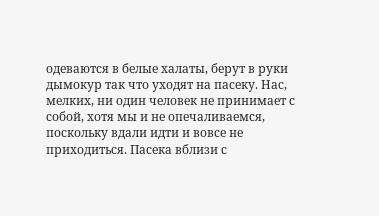одеваются в белые халаты, берут в руки дымокур так что уходят на пасеку. Нас, мелких, ни один человек не принимает с собой, хотя мы и не опечаливаемся, поскольку вдали идти и вовсе не приходиться. Пасека вблизи с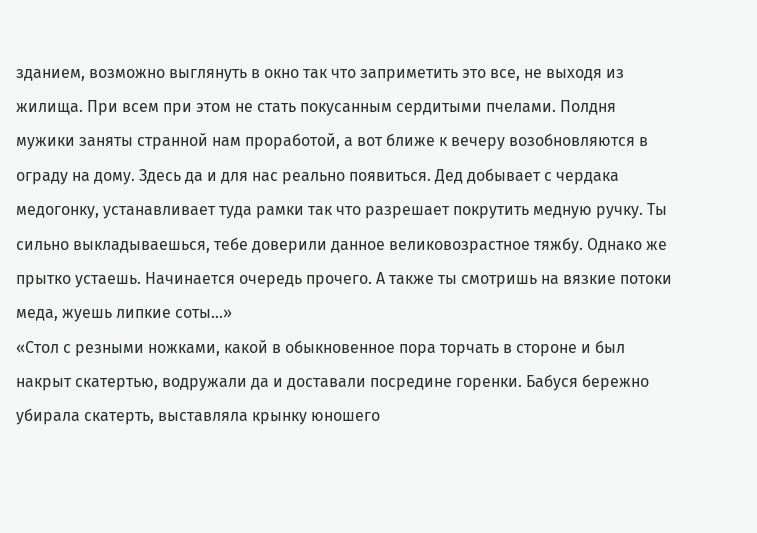зданием, возможно выглянуть в окно так что заприметить это все, не выходя из жилища. При всем при этом не стать покусанным сердитыми пчелами. Полдня мужики заняты странной нам проработой, а вот ближе к вечеру возобновляются в ограду на дому. Здесь да и для нас реально появиться. Дед добывает с чердака медогонку, устанавливает туда рамки так что разрешает покрутить медную ручку. Ты сильно выкладываешься, тебе доверили данное великовозрастное тяжбу. Однако же прытко устаешь. Начинается очередь прочего. А также ты смотришь на вязкие потоки меда, жуешь липкие соты…»
«Стол с резными ножками, какой в обыкновенное пора торчать в стороне и был накрыт скатертью, водружали да и доставали посредине горенки. Бабуся бережно убирала скатерть, выставляла крынку юношего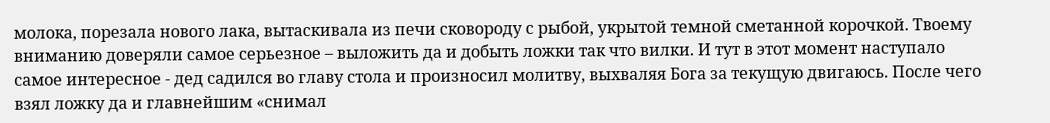молока, порезала нового лака, вытаскивала из печи сковороду с рыбой, укрытой темной сметанной корочкой. Твоему вниманию доверяли самое серьезное – выложить да и добыть ложки так что вилки. И тут в этот момент наступало самое интересное - дед садился во главу стола и произносил молитву, выхваляя Бога за текущую двигаюсь. После чего взял ложку да и главнейшим «снимал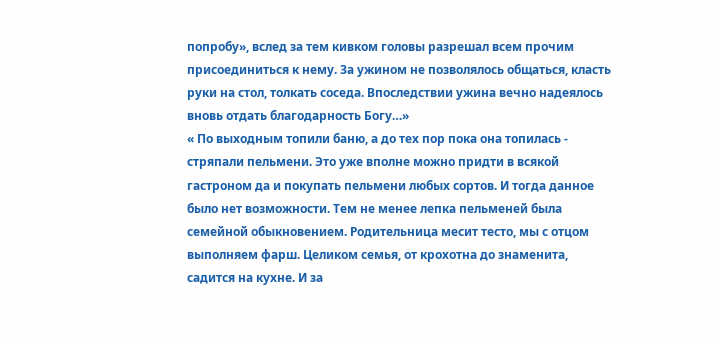попробу», вслед за тем кивком головы разрешал всем прочим присоединиться к нему. За ужином не позволялось общаться, класть руки на стол, толкать соседа. Впоследствии ужина вечно надеялось вновь отдать благодарность Богу…»
« По выходным топили баню, а до тех пор пока она топилась - стряпали пельмени. Это уже вполне можно придти в всякой гастроном да и покупать пельмени любых сортов. И тогда данное было нет возможности. Тем не менее лепка пельменей была семейной обыкновением. Родительница месит тесто, мы с отцом выполняем фарш. Целиком семья, от крохотна до знаменита, садится на кухне. И за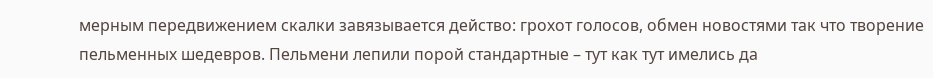мерным передвижением скалки завязывается действо: грохот голосов, обмен новостями так что творение пельменных шедевров. Пельмени лепили порой стандартные – тут как тут имелись да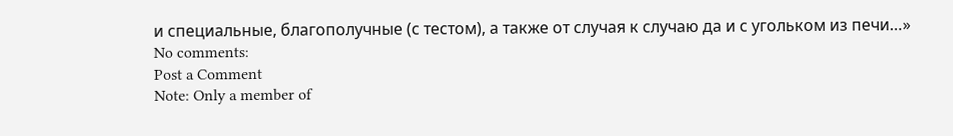и специальные, благополучные (с тестом), а также от случая к случаю да и с угольком из печи…»
No comments:
Post a Comment
Note: Only a member of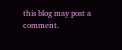this blog may post a comment.